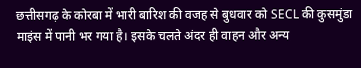छत्तीसगढ़ के कोरबा में भारी बारिश की वजह से बुधवार को SECL की कुसमुंडा माइंस में पानी भर गया है। इसके चलते अंदर ही वाहन और अन्य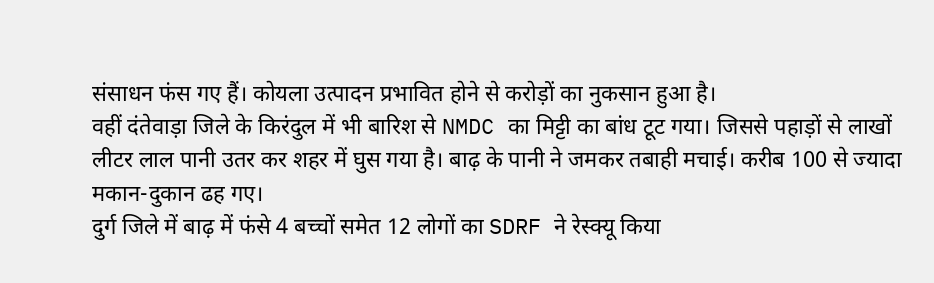संसाधन फंस गए हैं। कोयला उत्पादन प्रभावित होने से करोड़ों का नुकसान हुआ है।
वहीं दंतेवाड़ा जिले के किरंदुल में भी बारिश से NMDC का मिट्टी का बांध टूट गया। जिससे पहाड़ों से लाखों लीटर लाल पानी उतर कर शहर में घुस गया है। बाढ़ के पानी ने जमकर तबाही मचाई। करीब 100 से ज्यादा मकान-दुकान ढह गए।
दुर्ग जिले में बाढ़ में फंसे 4 बच्चों समेत 12 लोगों का SDRF ने रेस्क्यू किया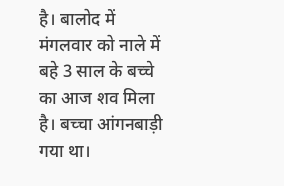है। बालोद में मंगलवार को नाले में बहे 3 साल के बच्चे का आज शव मिला है। बच्चा आंगनबाड़ी गया था।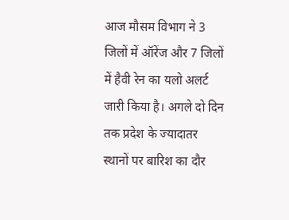आज मौसम विभाग ने 3 जिलों में ऑरेंज और 7 जिलों में हैवी रेन का यलो अलर्ट जारी किया है। अगले दो दिन तक प्रदेश के ज्यादातर स्थानों पर बारिश का दौर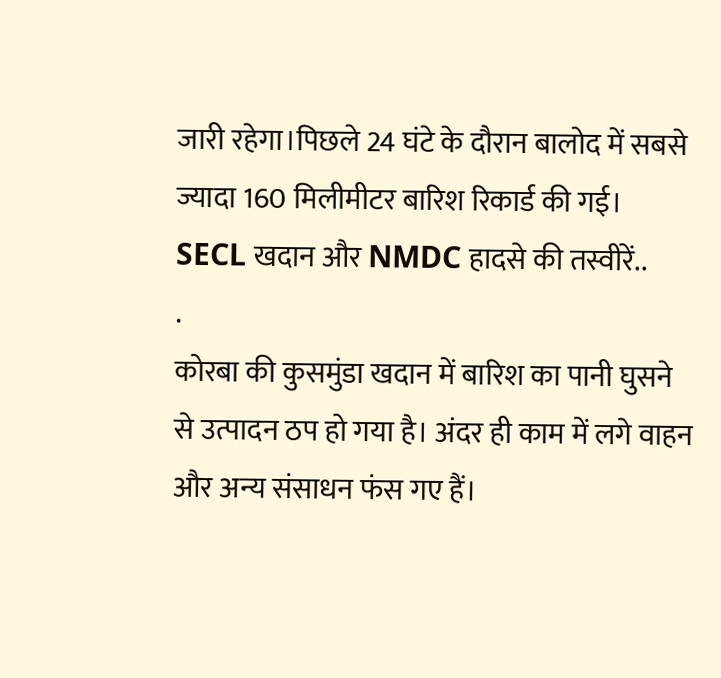जारी रहेगा।पिछले 24 घंटे के दौरान बालोद में सबसे ज्यादा 160 मिलीमीटर बारिश रिकार्ड की गई।
SECL खदान और NMDC हादसे की तस्वीरें..
.
कोरबा की कुसमुंडा खदान में बारिश का पानी घुसने से उत्पादन ठप हो गया है। अंदर ही काम में लगे वाहन और अन्य संसाधन फंस गए हैं।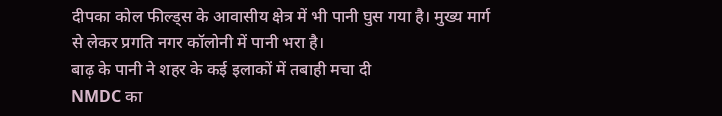दीपका कोल फील्ड्स के आवासीय क्षेत्र में भी पानी घुस गया है। मुख्य मार्ग से लेकर प्रगति नगर कॉलोनी में पानी भरा है।
बाढ़ के पानी ने शहर के कई इलाकों में तबाही मचा दी
NMDC का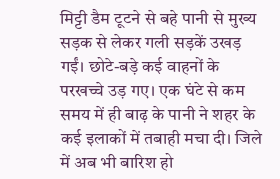मिट्टी डैम टूटने से बहे पानी से मुख्य सड़क से लेकर गली सड़कें उखड़ गईं। छोटे-बड़े कई वाहनों के परखच्चे उड़ गए। एक घंटे से कम समय में ही बाढ़ के पानी ने शहर के कई इलाकों में तबाही मचा दी। जिले में अब भी बारिश हो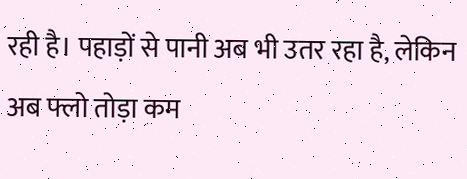रही है। पहाड़ों से पानी अब भी उतर रहा है, लेकिन अब फ्लो तोड़ा कम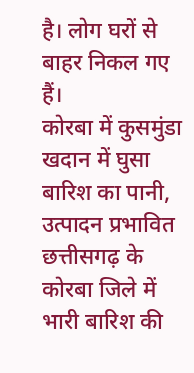है। लोग घरों से बाहर निकल गए हैं।
कोरबा में कुसमुंडा खदान में घुसा बारिश का पानी, उत्पादन प्रभावित
छत्तीसगढ़ के कोरबा जिले में भारी बारिश की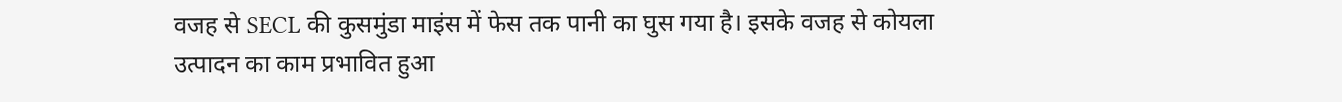वजह से SECL की कुसमुंडा माइंस में फेस तक पानी का घुस गया है। इसके वजह से कोयला उत्पादन का काम प्रभावित हुआ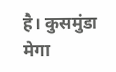है। कुसमुंडा मेगा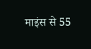माइंस से 55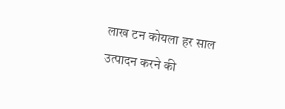लाख टन कोयला हर साल उत्पादन करने की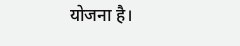योजना है।